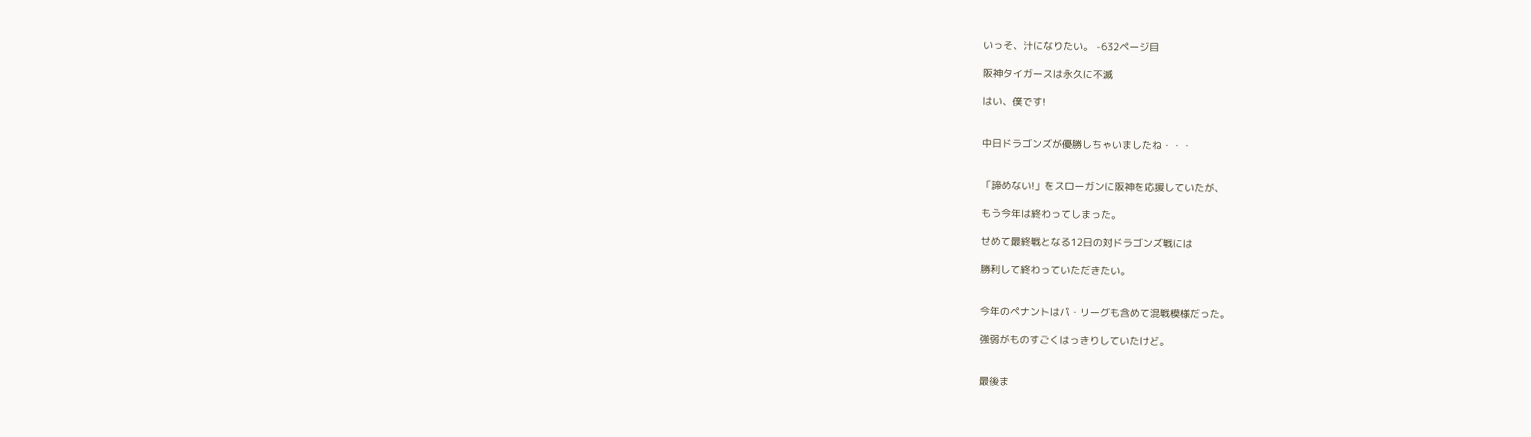いっそ、汁になりたい。 -632ページ目

阪神タイガースは永久に不滅

はい、僕です!


中日ドラゴンズが優勝しちゃいましたね・・・


「諦めない!」をスローガンに阪神を応援していたが、

もう今年は終わってしまった。

せめて最終戦となる12日の対ドラゴンズ戦には

勝利して終わっていただきたい。


今年のペナントはパ・リーグも含めて混戦模様だった。

強弱がものすごくはっきりしていたけど。


最後ま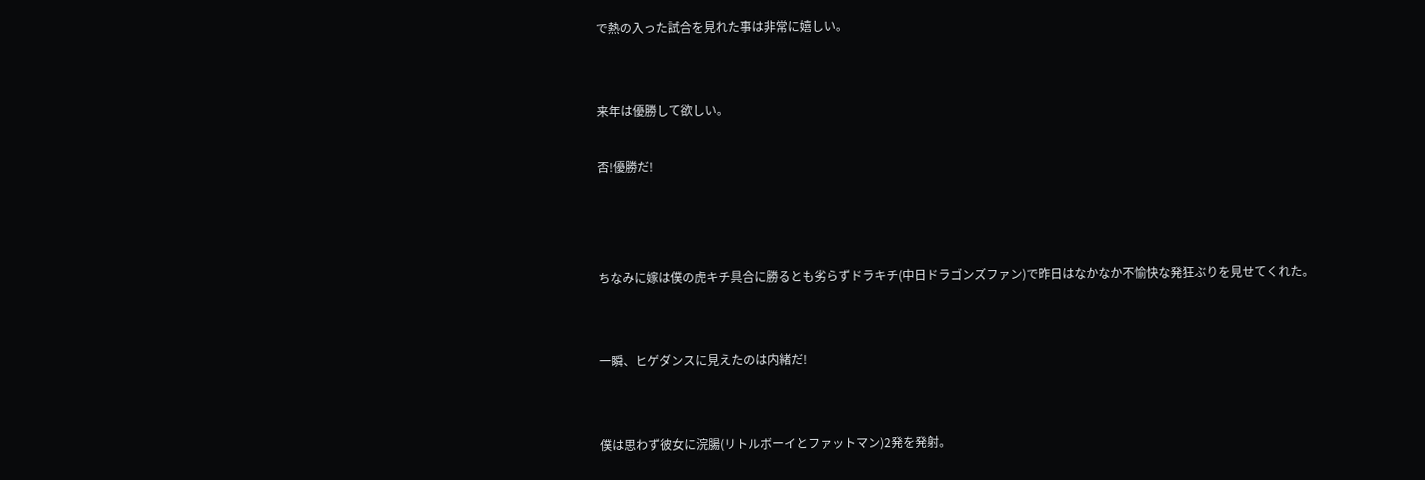で熱の入った試合を見れた事は非常に嬉しい。


来年は優勝して欲しい。

否!優勝だ!



ちなみに嫁は僕の虎キチ具合に勝るとも劣らずドラキチ(中日ドラゴンズファン)で昨日はなかなか不愉快な発狂ぶりを見せてくれた。


一瞬、ヒゲダンスに見えたのは内緒だ!


僕は思わず彼女に浣腸(リトルボーイとファットマン)2発を発射。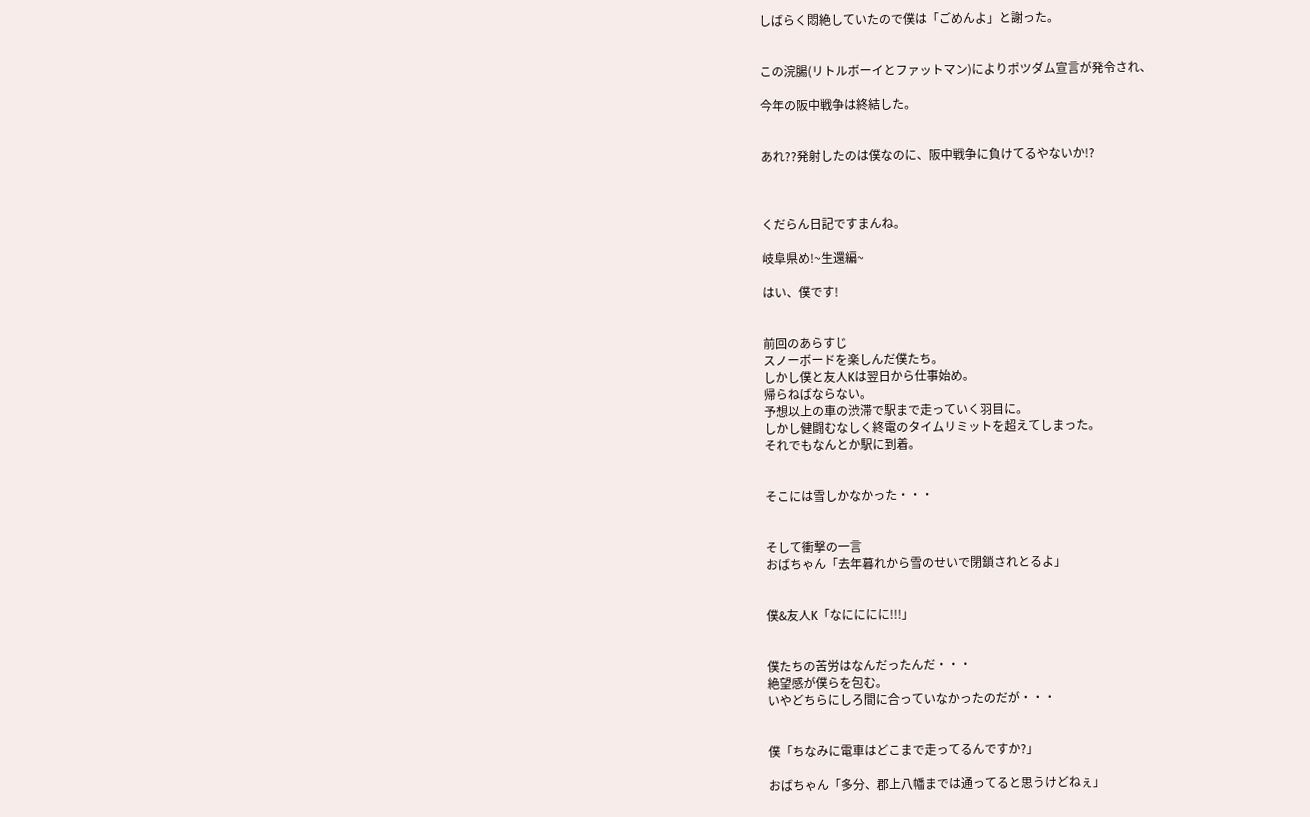しばらく悶絶していたので僕は「ごめんよ」と謝った。


この浣腸(リトルボーイとファットマン)によりポツダム宣言が発令され、

今年の阪中戦争は終結した。


あれ??発射したのは僕なのに、阪中戦争に負けてるやないか!?



くだらん日記ですまんね。

岐阜県め!~生還編~

はい、僕です!


前回のあらすじ
スノーボードを楽しんだ僕たち。
しかし僕と友人Kは翌日から仕事始め。
帰らねばならない。
予想以上の車の渋滞で駅まで走っていく羽目に。
しかし健闘むなしく終電のタイムリミットを超えてしまった。
それでもなんとか駅に到着。


そこには雪しかなかった・・・


そして衝撃の一言
おばちゃん「去年暮れから雪のせいで閉鎖されとるよ」


僕&友人K「なにににに!!!」


僕たちの苦労はなんだったんだ・・・
絶望感が僕らを包む。
いやどちらにしろ間に合っていなかったのだが・・・


僕「ちなみに電車はどこまで走ってるんですか?」

おばちゃん「多分、郡上八幡までは通ってると思うけどねぇ」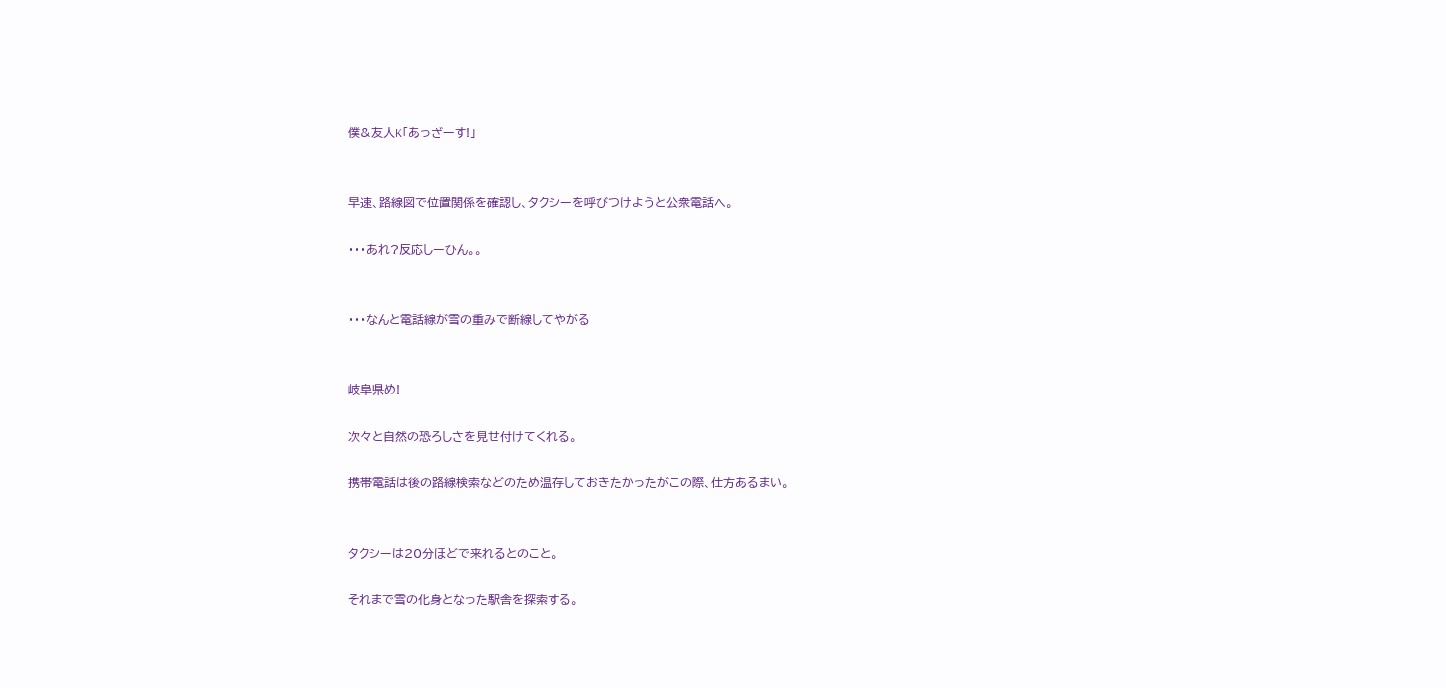僕&友人K「あっざーす!」


早速、路線図で位置関係を確認し、タクシーを呼びつけようと公衆電話へ。

・・・あれ?反応しーひん。。


・・・なんと電話線が雪の重みで断線してやがる


岐阜県め!

次々と自然の恐ろしさを見せ付けてくれる。

携帯電話は後の路線検索などのため温存しておきたかったがこの際、仕方あるまい。


タクシーは20分ほどで来れるとのこと。

それまで雪の化身となった駅舎を探索する。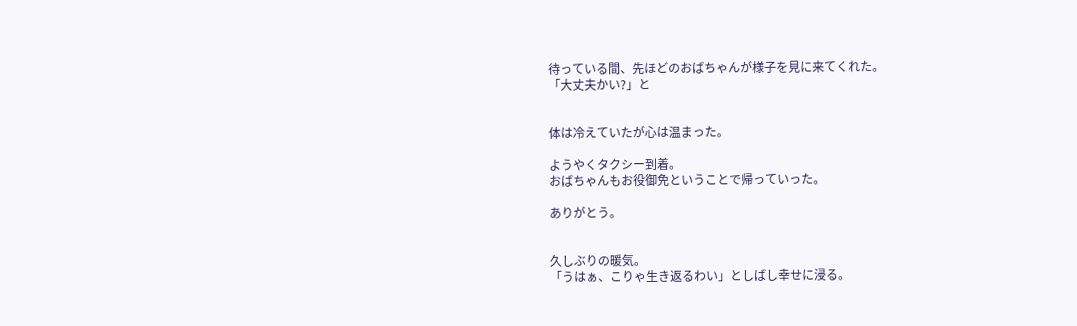待っている間、先ほどのおばちゃんが様子を見に来てくれた。
「大丈夫かい?」と


体は冷えていたが心は温まった。

ようやくタクシー到着。
おばちゃんもお役御免ということで帰っていった。

ありがとう。


久しぶりの暖気。
「うはぁ、こりゃ生き返るわい」としばし幸せに浸る。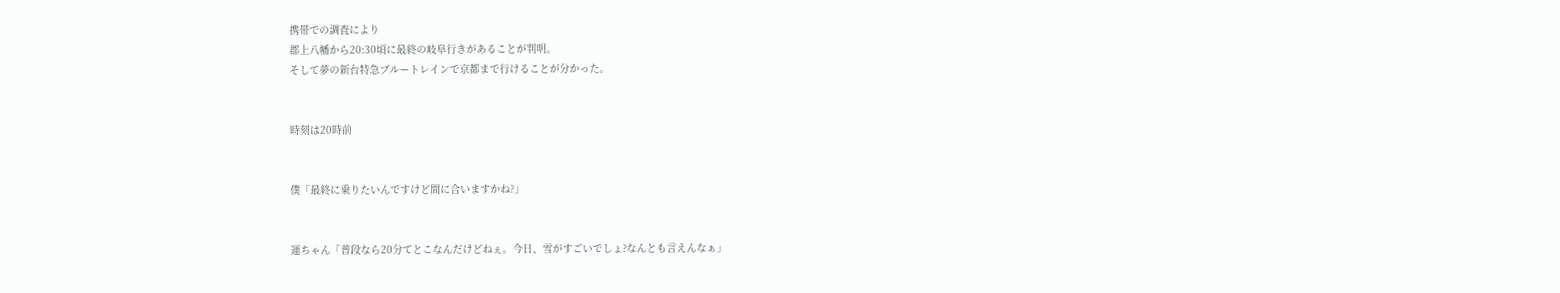携帯での調査により
郡上八幡から20:30頃に最終の岐阜行きがあることが判明。
そして夢の新台特急ブルートレインで京都まで行けることが分かった。


時刻は20時前


僕「最終に乗りたいんですけど間に合いますかね?」


運ちゃん「普段なら20分てとこなんだけどねぇ。今日、雪がすごいでしょ?なんとも言えんなぁ」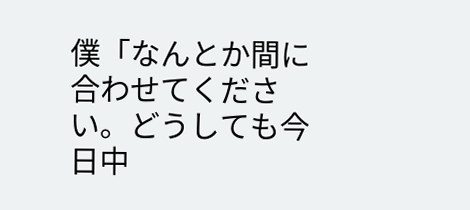僕「なんとか間に合わせてください。どうしても今日中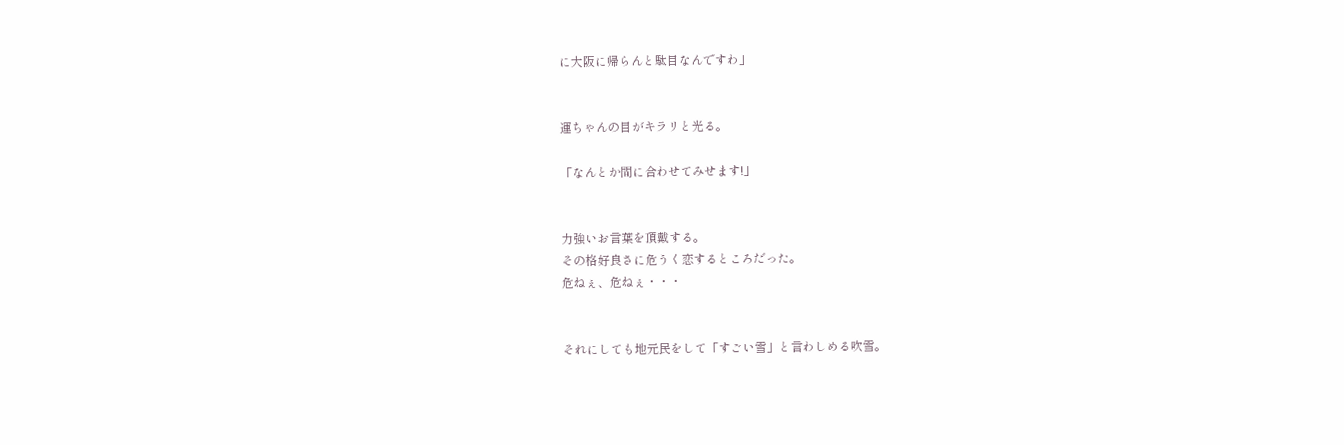に大阪に帰らんと駄目なんですわ」


運ちゃんの目がキラリと光る。

「なんとか間に合わせてみせます!」


力強いお言葉を頂戴する。
その格好良さに危うく恋するところだった。
危ねぇ、危ねぇ・・・


それにしても地元民をして「すごい雪」と言わしめる吹雪。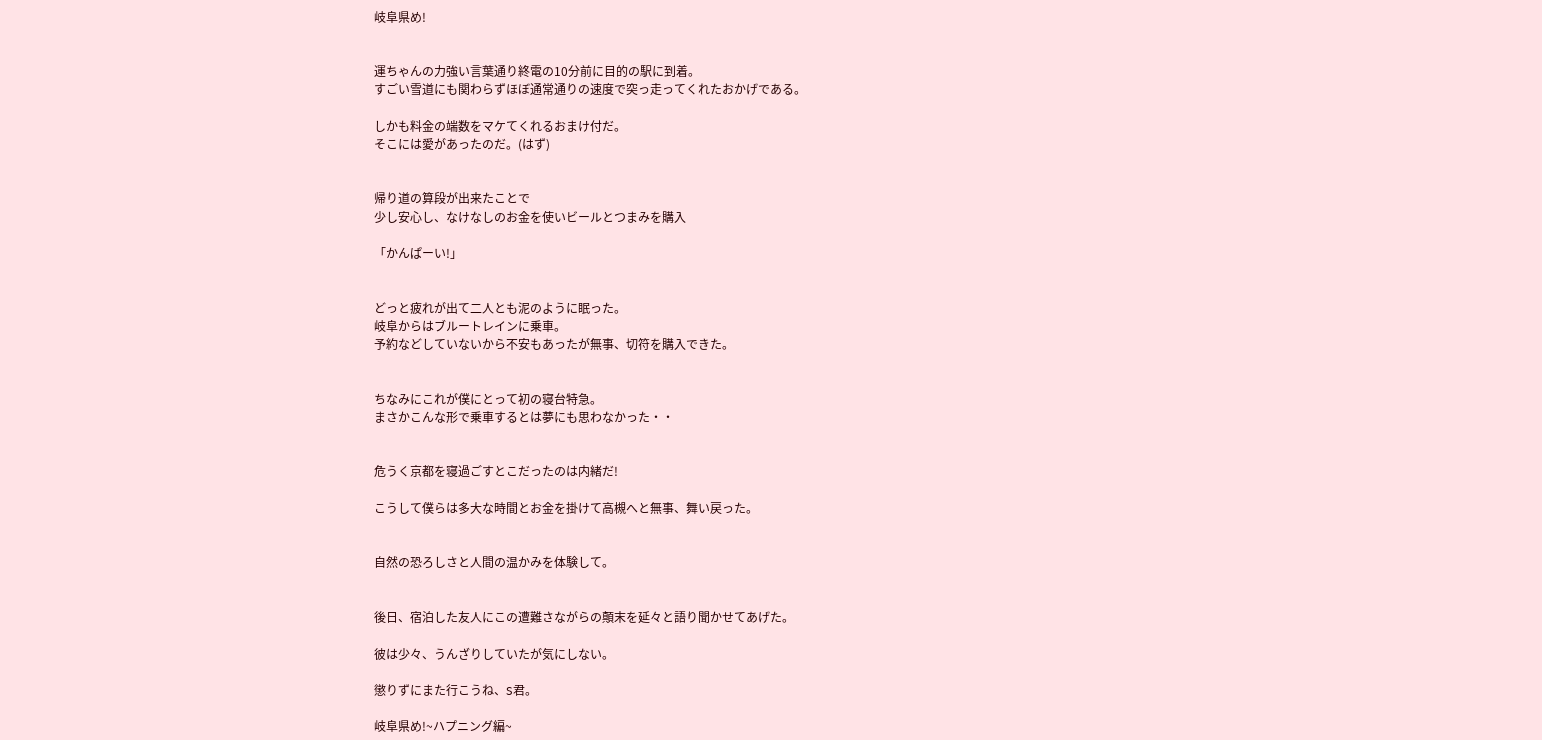岐阜県め!


運ちゃんの力強い言葉通り終電の10分前に目的の駅に到着。
すごい雪道にも関わらずほぼ通常通りの速度で突っ走ってくれたおかげである。

しかも料金の端数をマケてくれるおまけ付だ。
そこには愛があったのだ。(はず)


帰り道の算段が出来たことで
少し安心し、なけなしのお金を使いビールとつまみを購入

「かんぱーい!」


どっと疲れが出て二人とも泥のように眠った。
岐阜からはブルートレインに乗車。
予約などしていないから不安もあったが無事、切符を購入できた。


ちなみにこれが僕にとって初の寝台特急。
まさかこんな形で乗車するとは夢にも思わなかった・・


危うく京都を寝過ごすとこだったのは内緒だ!

こうして僕らは多大な時間とお金を掛けて高槻へと無事、舞い戻った。


自然の恐ろしさと人間の温かみを体験して。


後日、宿泊した友人にこの遭難さながらの顛末を延々と語り聞かせてあげた。

彼は少々、うんざりしていたが気にしない。

懲りずにまた行こうね、S君。

岐阜県め!~ハプニング編~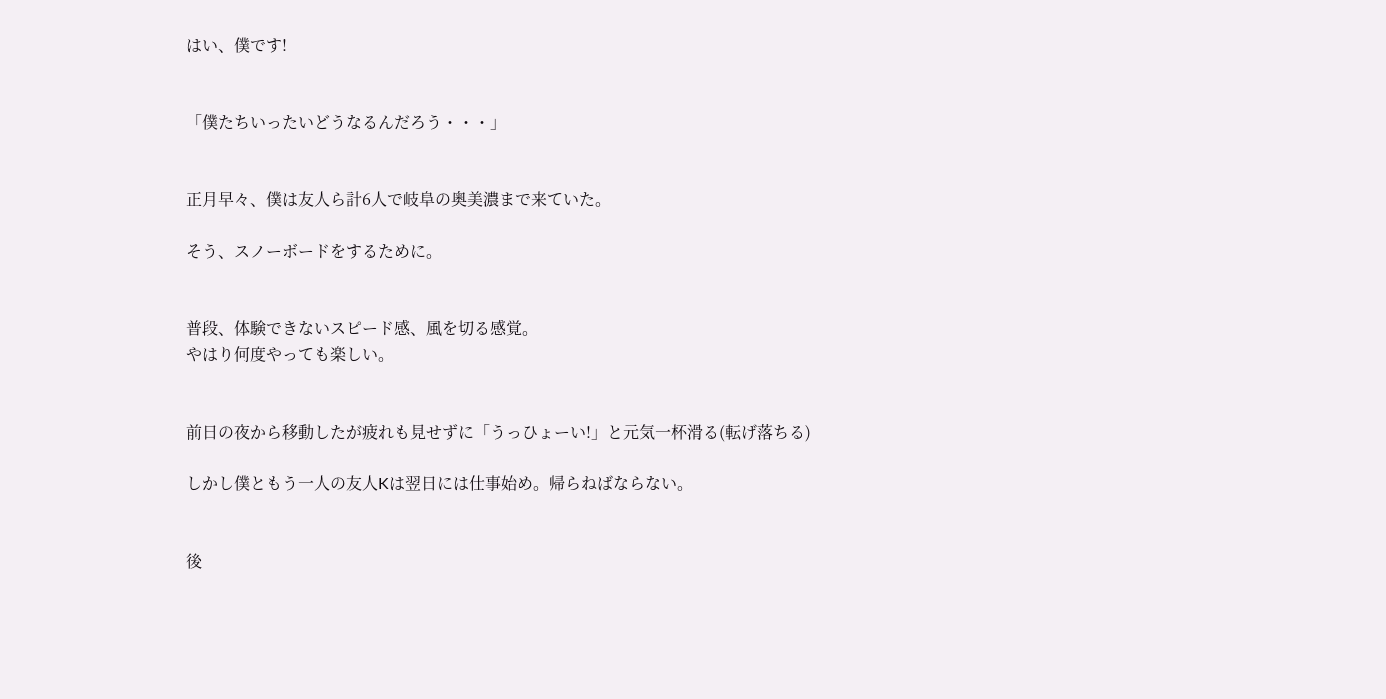はい、僕です!


「僕たちいったいどうなるんだろう・・・」


正月早々、僕は友人ら計6人で岐阜の奥美濃まで来ていた。

そう、スノーボードをするために。


普段、体験できないスピード感、風を切る感覚。
やはり何度やっても楽しい。


前日の夜から移動したが疲れも見せずに「うっひょーい!」と元気一杯滑る(転げ落ちる)

しかし僕ともう一人の友人Kは翌日には仕事始め。帰らねばならない。


後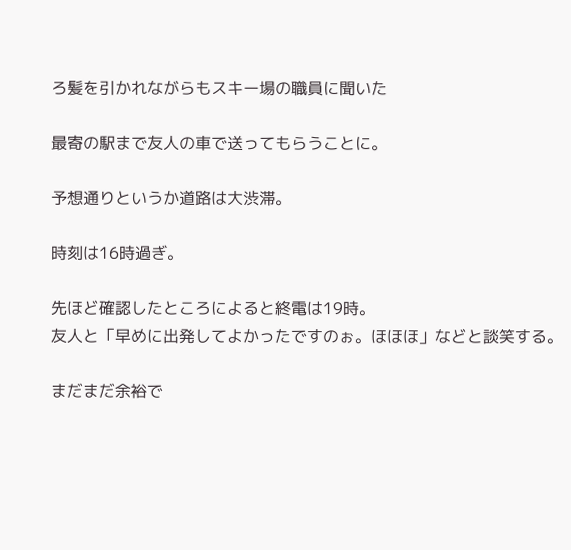ろ髪を引かれながらもスキー場の職員に聞いた

最寄の駅まで友人の車で送ってもらうことに。

予想通りというか道路は大渋滞。

時刻は16時過ぎ。

先ほど確認したところによると終電は19時。
友人と「早めに出発してよかったですのぉ。ほほほ」などと談笑する。

まだまだ余裕で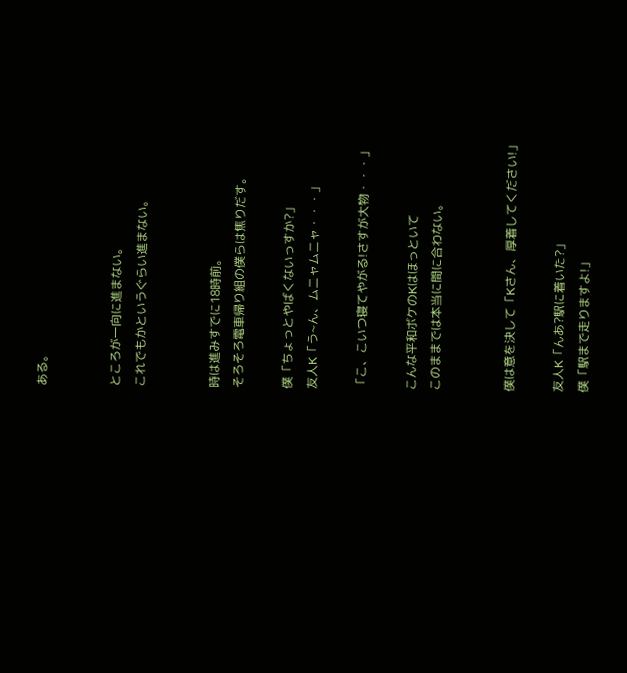ある。


ところが一向に進まない。
これでもかというぐらい進まない。


時は進みすでに18時前。
そろそろ電車帰り組の僕らは焦りだす。

僕「ちょっとやばくないっすか?」
友人K「う~ん、ムニャムニャ・・・」

「こ、こいつ寝てやがる!さすが大物・・・」

こんな平和ボケのKはほっといて
このままでは本当に間に合わない。


僕は意を決して「Kさん、厚着してください!」

友人K「んあ?駅に着いた?」
僕「駅まで走りますよ!」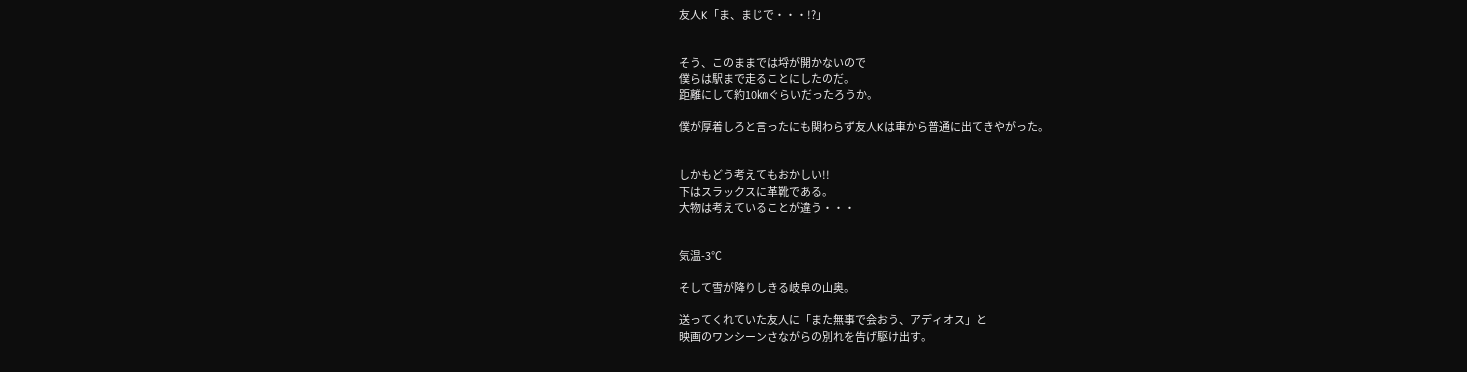友人K「ま、まじで・・・!?」


そう、このままでは埒が開かないので
僕らは駅まで走ることにしたのだ。
距離にして約10㎞ぐらいだったろうか。

僕が厚着しろと言ったにも関わらず友人Kは車から普通に出てきやがった。


しかもどう考えてもおかしい!!
下はスラックスに革靴である。
大物は考えていることが違う・・・


気温-3℃

そして雪が降りしきる岐阜の山奥。

送ってくれていた友人に「また無事で会おう、アディオス」と
映画のワンシーンさながらの別れを告げ駆け出す。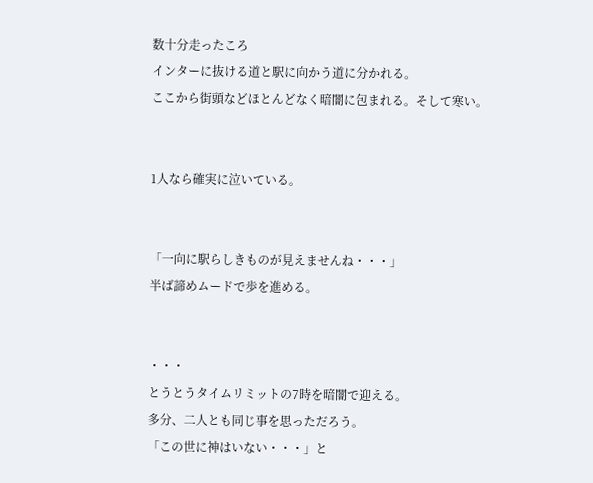数十分走ったころ
インターに抜ける道と駅に向かう道に分かれる。
ここから街頭などほとんどなく暗闇に包まれる。そして寒い。


1人なら確実に泣いている。


「一向に駅らしきものが見えませんね・・・」
半ば諦めムードで歩を進める。


・・・
とうとうタイムリミットの7時を暗闇で迎える。
多分、二人とも同じ事を思っただろう。
「この世に神はいない・・・」と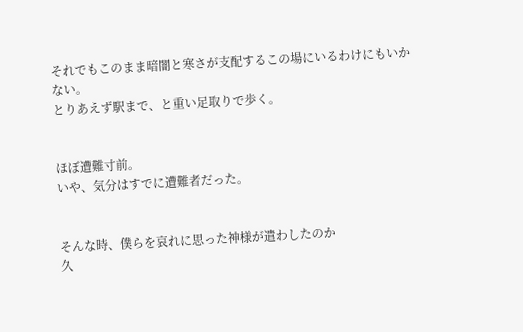それでもこのまま暗闇と寒さが支配するこの場にいるわけにもいかない。
とりあえず駅まで、と重い足取りで歩く。


ほぼ遭難寸前。
いや、気分はすでに遭難者だった。


そんな時、僕らを哀れに思った神様が遣わしたのか
久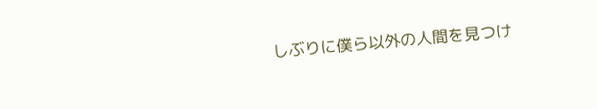しぶりに僕ら以外の人間を見つけ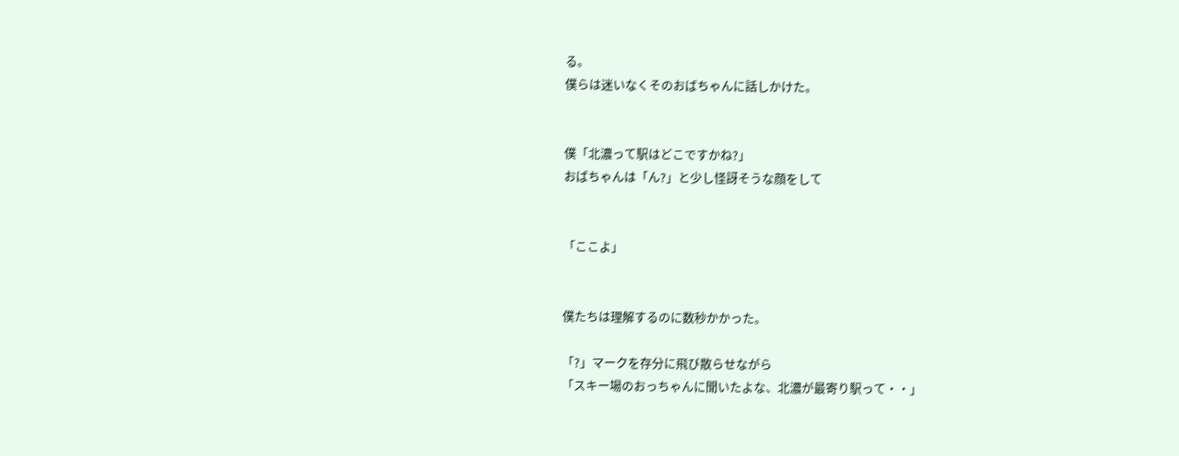る。
僕らは迷いなくそのおばちゃんに話しかけた。


僕「北濃って駅はどこですかね?」
おばちゃんは「ん?」と少し怪訝そうな顔をして


「ここよ」


僕たちは理解するのに数秒かかった。

「?」マークを存分に飛び散らせながら
「スキー場のおっちゃんに聞いたよな、北濃が最寄り駅って・・」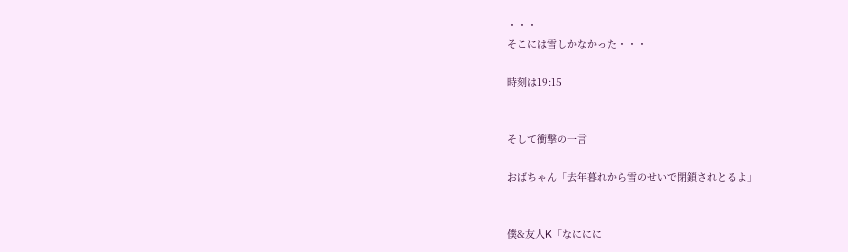・・・
そこには雪しかなかった・・・

時刻は19:15


そして衝撃の一言

おばちゃん「去年暮れから雪のせいで閉鎖されとるよ」


僕&友人K「なににに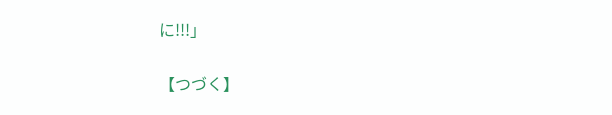に!!!」


【つづく】